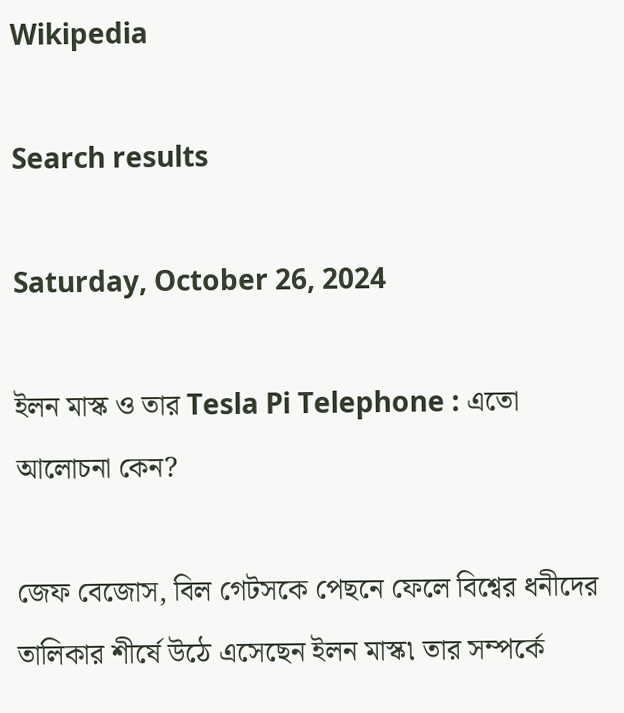Wikipedia

Search results

Saturday, October 26, 2024

ইলন মাস্ক ও তার Tesla Pi Telephone : এতো আলোচনা কেন?

জেফ বেজোস, বিল গেটসকে পেছনে ফেলে বিশ্বের ধনীদের তালিকার শীর্ষে উঠে এসেছেন ইলন মাস্ক৷ তার সম্পর্কে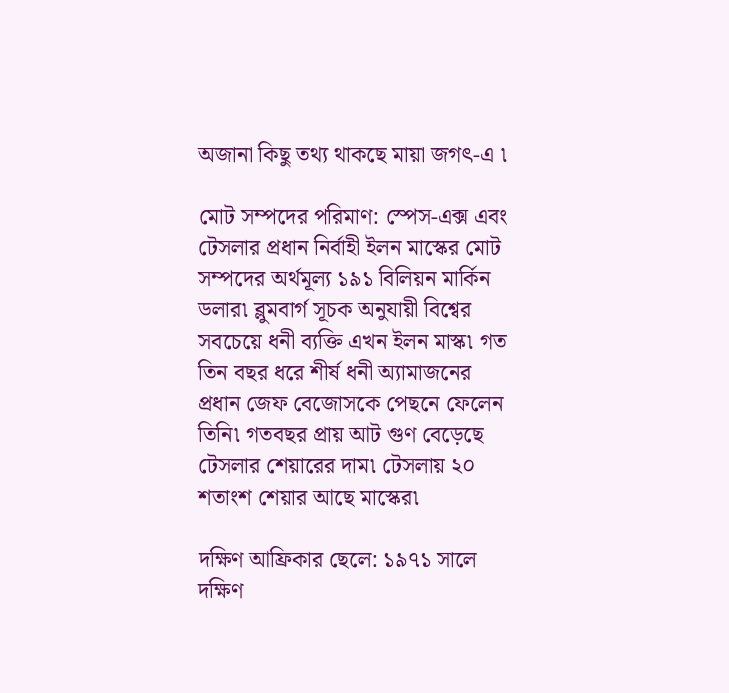অজানা কিছু তথ্য থাকছে মায়া জগৎ-এ ৷

মোট সম্পদের পরিমাণ: স্পেস-এক্স এবং টেসলার প্রধান নির্বাহী ইলন মাস্কের মোট সম্পদের অর্থমূল্য ১৯১ বিলিয়ন মার্কিন ডলার৷ ব্লুমবার্গ সূচক অনুযায়ী বিশ্বের সবচেয়ে ধনী ব্যক্তি এখন ইলন মাস্ক৷ গত তিন বছর ধরে শীর্ষ ধনী অ্যামাজনের প্রধান জেফ বেজোসকে পেছনে ফেলেন তিনি৷ গতবছর প্রায় আট গুণ বেড়েছে টেসলার শেয়ারের দাম৷ টেসলায় ২০ শতাংশ শেয়ার আছে মাস্কের৷

দক্ষিণ আফ্রিকার ছেলে: ১৯৭১ সালে দক্ষিণ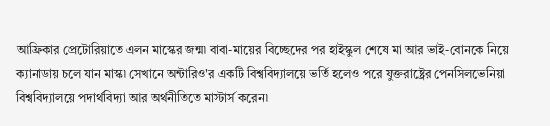আফ্রিকার প্রেটোরিয়াতে এলন মাস্কের জন্ম৷ বাবা-মায়ের বিচ্ছেদের পর হাইস্কুল শেষে মা আর ভাই-বোনকে নিয়ে ক্যানাডায় চলে যান মাস্ক৷ সেখানে অন্টারিও'র একটি বিশ্ববিদ্যালয়ে ভর্তি হলেও পরে যুক্তরাষ্ট্রের পেনসিলভেনিয়া বিশ্ববিদ্যালয়ে পদার্থবিদ্যা আর অর্থনীতিতে মাস্টার্স করেন৷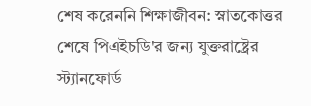শেষ করেননি শিক্ষাজীবন: স্নাতকোত্তর শেষে পিএইচডি'র জন্য যুক্তরাষ্ট্রের স্ট্যানফোর্ড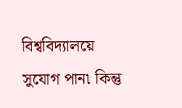বিশ্ববিদ্যালয়ে সুযোগ পান৷ কিন্তু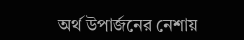অর্থ উপার্জনের নেশায়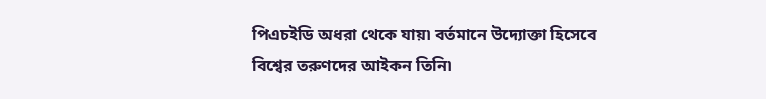পিএচইডি অধরা থেকে যায়৷ বর্তমানে উদ্যোক্তা হিসেবে বিশ্বের তরুণদের আইকন তিনি৷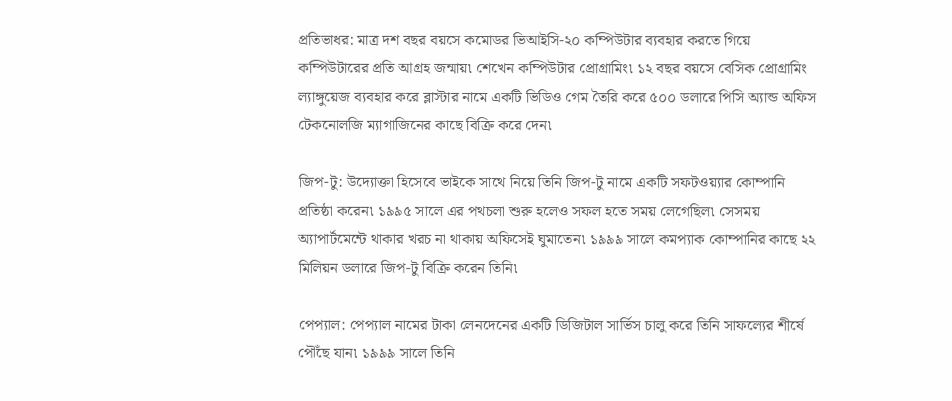প্রতিভাধর: মাত্র দশ বছর বয়সে কমোডর ভিআইসি-২০ কম্পিউটার ব্যবহার করতে গিয়ে কম্পিউটারের প্রতি আগ্রহ জন্মায়৷ শেখেন কম্পিউটার প্রোগ্রামিং৷ ১২ বছর বয়সে বেসিক প্রোগ্রামিং ল্যাঙ্গুয়েজ ব্যবহার করে ব্লাস্টার নামে একটি ভিডিও গেম তৈরি করে ৫০০ ডলারে পিসি অ্যান্ড অফিস টেকনোলজি ম্যাগাজিনের কাছে বিক্রি করে দেন৷

জিপ-টু: উদ্যোক্তা হিসেবে ভাইকে সাথে নিয়ে তিনি জিপ-টু নামে একটি সফটওয়্যার কোম্পানি প্রতিষ্ঠা করেন৷ ১৯৯৫ সালে এর পথচলা শুরু হলেও সফল হতে সময় লেগেছিল৷ সেসময় অ্যাপার্টমেন্টে থাকার খরচ না থাকায় অফিসেই ঘুমাতেন৷ ১৯৯৯ সালে কমপ্যাক কোম্পানির কাছে ২২ মিলিয়ন ডলারে জিপ-টু বিক্রি করেন তিনি৷

পেপ্যাল: পেপ্যাল নামের টাকা লেনদেনের একটি ডিজিটাল সার্ভিস চালু করে তিনি সাফল্যের শীর্ষে পৌঁছে যান৷ ১৯৯৯ সালে তিনি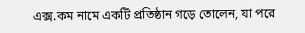এক্স.কম নামে একটি প্রতিষ্ঠান গড়ে তোলেন, যা পরে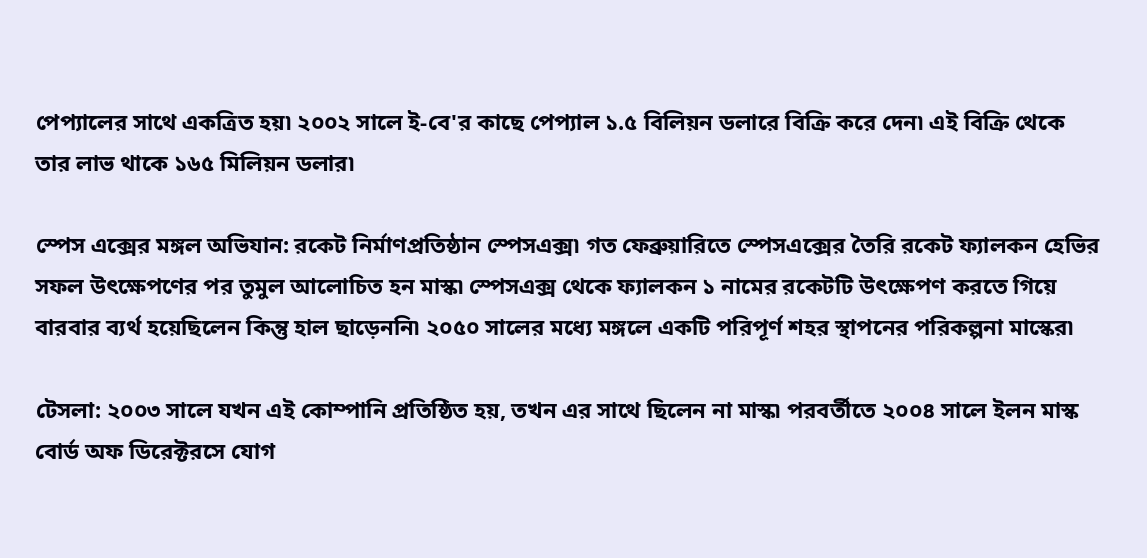পেপ্যালের সাথে একত্রিত হয়৷ ২০০২ সালে ই-বে'র কাছে পেপ্যাল ১.৫ বিলিয়ন ডলারে বিক্রি করে দেন৷ এই বিক্রি থেকে তার লাভ থাকে ১৬৫ মিলিয়ন ডলার৷

স্পেস এক্সের মঙ্গল অভিযান: রকেট নির্মাণপ্রতিষ্ঠান স্পেসএক্স৷ গত ফেব্রুয়ারিতে স্পেসএক্সের তৈরি রকেট ফ্যালকন হেভির সফল উৎক্ষেপণের পর তুমুল আলোচিত হন মাস্ক৷ স্পেসএক্স থেকে ফ্যালকন ১ নামের রকেটটি উৎক্ষেপণ করতে গিয়ে বারবার ব্যর্থ হয়েছিলেন কিন্তু হাল ছাড়েননি৷ ২০৫০ সালের মধ্যে মঙ্গলে একটি পরিপূর্ণ শহর স্থাপনের পরিকল্পনা মাস্কের৷

টেসলা: ২০০৩ সালে যখন এই কোম্পানি প্রতিষ্ঠিত হয়, তখন এর সাথে ছিলেন না মাস্ক৷ পরবর্তীতে ২০০৪ সালে ইলন মাস্ক বোর্ড অফ ডিরেক্টরসে যোগ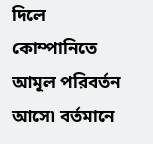দিলে কোম্পানিতে আমূল পরিবর্তন আসে৷ বর্তমানে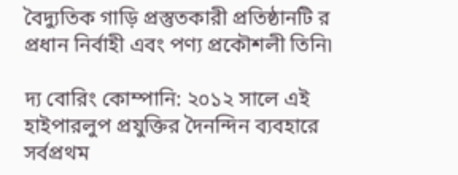বৈদ্যুতিক গাড়ি প্রস্তুতকারী প্রতিষ্ঠানটি র প্রধান নির্বাহী এবং পণ্য প্রকৌশলী তিনি৷

দ্য বোরিং কোম্পানি: ২০১২ সালে এই হাইপারলুপ প্রযুক্তির দৈনন্দিন ব্যবহারে সর্বপ্রথম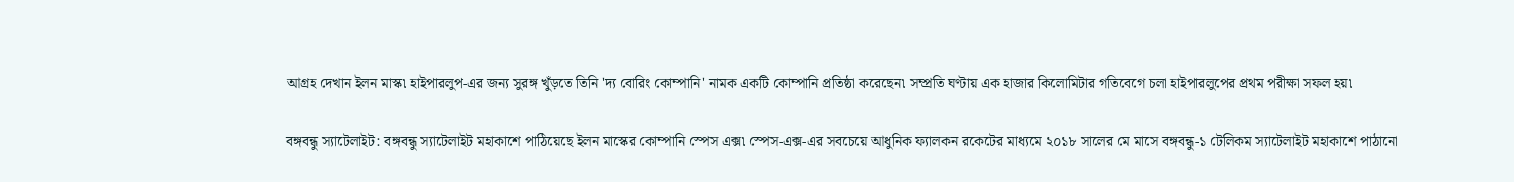আগ্রহ দেখান ইলন মাস্ক৷ হাইপারলুপ-এর জন্য সুরঙ্গ খুঁড়তে তিনি 'দ্য বোরিং কোম্পানি' নামক একটি কোম্পানি প্রতিষ্ঠা করেছেন৷ সম্প্রতি ঘণ্টায় এক হাজার কিলোমিটার গতিবেগে চলা হাইপারলুপের প্রথম পরীক্ষা সফল হয়৷

বঙ্গবন্ধু স্যাটেলাইট: বঙ্গবন্ধু স্যাটেলাইট মহাকাশে পাঠিয়েছে ইলন মাস্কের কোম্পানি স্পেস এক্স৷ স্পেস-এক্স-এর সবচেয়ে আধুনিক ফ্যালকন রকেটের মাধ্যমে ২০১৮ সালের মে মাসে বঙ্গবন্ধু-১ টেলিকম স্যাটেলাইট মহাকাশে পাঠানো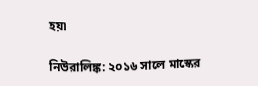হয়৷

নিউরালিঙ্ক: ২০১৬ সালে মাস্কের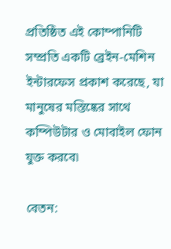প্রতিষ্ঠিত এই কোম্পানিটি সম্প্রতি একটি ব্রেইন-মেশিন ইন্টারফেস প্রকাশ করেছে, যা মানুষের মস্তিষ্কের সাথে কম্পিউটার ও মোবাইল ফোন যুক্ত করবে৷

বেতন: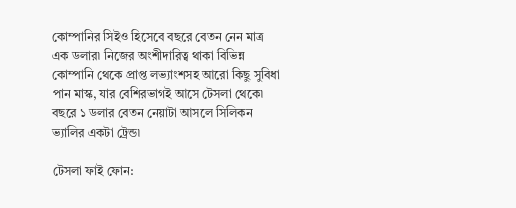কোম্পানির সিইও হিসেবে বছরে বেতন নেন মাত্র এক ডলার৷ নিজের অংশীদারিত্ব থাকা বিভিন্ন কোম্পানি থেকে প্রাপ্ত লভ্যাংশসহ আরো কিছু সুবিধা পান মাস্ক, যার বেশিরভাগই আসে টেসলা থেকে৷ বছরে ১ ডলার বেতন নেয়াটা আসলে সিলিকন ভ্যালির একটা ট্রেন্ড৷

টেসলা ফাই ফোন: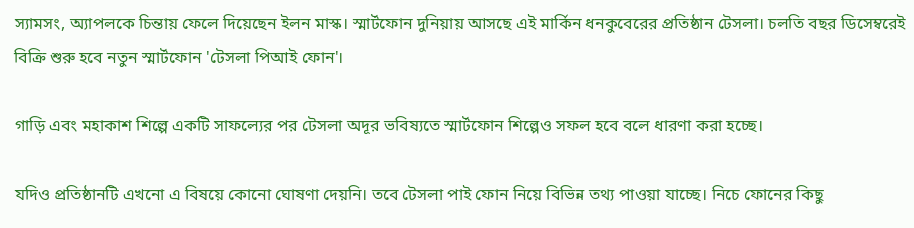স্যামসং, অ্যাপলকে চিন্তায় ফেলে দিয়েছেন ইলন মাস্ক। স্মার্টফোন দুনিয়ায় আসছে এই মার্কিন ধনকুবেরের প্রতিষ্ঠান টেসলা। চলতি বছর ডিসেম্বরেই বিক্রি শুরু হবে নতুন স্মার্টফোন 'টেসলা পিআই ফোন'।

গাড়ি এবং মহাকাশ শিল্পে একটি সাফল্যের পর টেসলা অদূর ভবিষ্যতে স্মার্টফোন শিল্পেও সফল হবে বলে ধারণা করা হচ্ছে।

যদিও প্রতিষ্ঠানটি এখনো এ বিষয়ে কোনো ঘোষণা দেয়নি। তবে টেসলা পাই ফোন নিয়ে বিভিন্ন তথ্য পাওয়া যাচ্ছে। নিচে ফোনের কিছু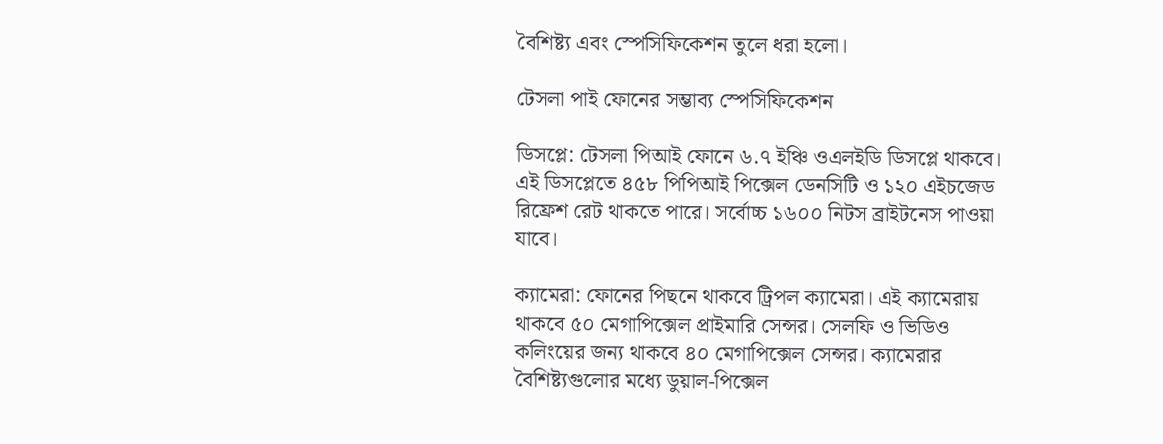বৈশিষ্ট্য এবং স্পেসিফিকেশন তুলে ধরা হলো।

টেসলা পাই ফোনের সম্ভাব্য স্পেসিফিকেশন

ডিসপ্লে: টেসলা পিআই ফোনে ৬.৭ ইঞ্চি ওএলইডি ডিসপ্লে থাকবে। এই ডিসপ্লেতে ৪৫৮ পিপিআই পিক্সেল ডেনসিটি ও ১২০ এইচজেড রিফ্রেশ রেট থাকতে পারে। সর্বোচ্চ ১৬০০ নিটস ব্রাইটনেস পাওয়া যাবে।

ক্যামেরা: ফোনের পিছনে থাকবে ট্রিপল ক্যামেরা। এই ক্যামেরায় থাকবে ৫০ মেগাপিক্সেল প্রাইমারি সেন্সর। সেলফি ও ভিডিও কলিংয়ের জন্য থাকবে ৪০ মেগাপিক্সেল সেন্সর। ক্যামেরার বৈশিষ্ট্যগুলোর মধ্যে ডুয়াল-পিক্সেল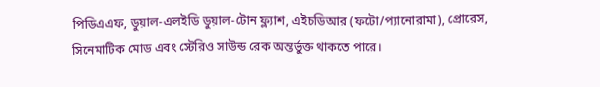পিডিএএফ, ডুয়াল-এলইডি ডুয়াল-টোন ফ্ল্যাশ, এইচডিআর (ফটো/প্যানোরামা), প্রোরেস, সিনেমাটিক মোড এবং স্টেরিও সাউন্ড রেক অন্তর্ভুক্ত থাকতে পারে।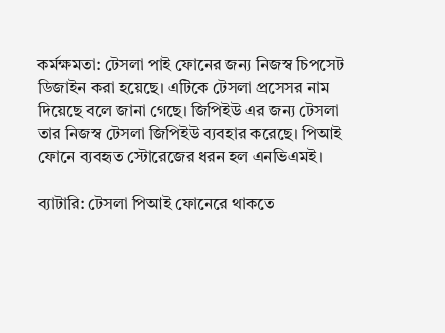কর্মক্ষমতা: টেসলা পাই ফোনের জন্য নিজস্ব চিপসেট ডিজাইন করা হয়েছে। এটিকে টেসলা প্রসেসর নাম দিয়েছে বলে জানা গেছে। জিপিইউ এর জন্য টেসলা তার নিজস্ব টেসলা জিপিইউ ব্যবহার করেছে। পিআই ফোনে ব্যবহৃত স্টোরেজের ধরন হল এনভিএমই।

ব্যাটারি: টেসলা পিআই ফোনেরে থাকতে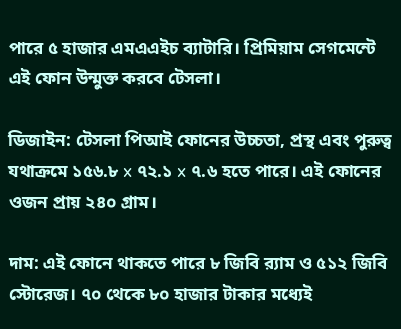পারে ৫ হাজার এমএএইচ ব্যাটারি। প্রিমিয়াম সেগমেন্টে এই ফোন উন্মুক্ত করবে টেসলা।

ডিজাইন: টেসলা পিআই ফোনের উচ্চতা, প্রস্থ এবং পুরুত্ব যথাক্রমে ১৫৬.৮ x ৭২.১ x ৭.৬ হতে পারে। এই ফোনের ওজন প্রায় ২৪০ গ্রাম।

দাম: এই ফোনে থাকতে পারে ৮ জিবি র‌্যাম ও ৫১২ জিবি স্টোরেজ। ৭০ থেকে ৮০ হাজার টাকার মধ্যেই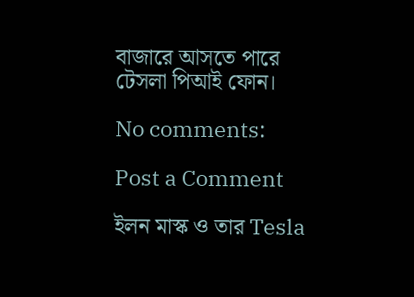বাজারে আসতে পারে টেসলা পিআই ফোন।

No comments:

Post a Comment

ইলন মাস্ক ও তার Tesla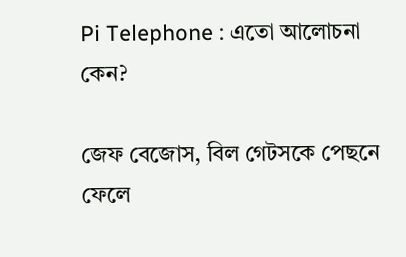Pi Telephone : এতো আলোচনা কেন?

জেফ বেজোস, বিল গেটসকে পেছনে ফেলে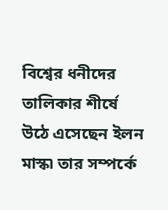বিশ্বের ধনীদের তালিকার শীর্ষে উঠে এসেছেন ইলন মাস্ক৷ তার সম্পর্কে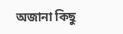অজানা কিছু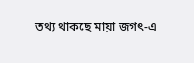তথ্য থাকছে মায়া জগৎ-এ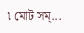৷ মোট সম্...